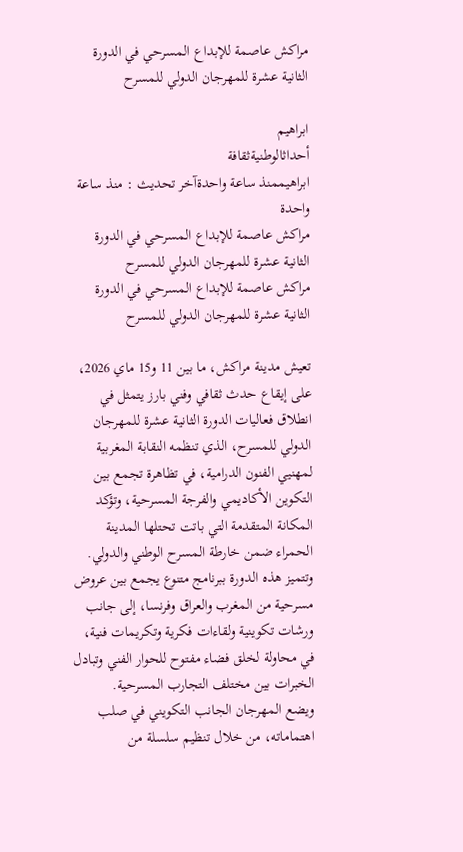مراكش عاصمة للإبداع المسرحي في الدورة الثانية عشرة للمهرجان الدولي للمسرح

ابراهيم
أحداثالوطنيةثقافة
ابراهيممنذ ساعة واحدةآخر تحديث : منذ ساعة واحدة
مراكش عاصمة للإبداع المسرحي في الدورة الثانية عشرة للمهرجان الدولي للمسرح
مراكش عاصمة للإبداع المسرحي في الدورة الثانية عشرة للمهرجان الدولي للمسرح

تعيش مدينة مراكش، ما بين 11 و15 ماي 2026، على إيقاع حدث ثقافي وفني بارز يتمثل في انطلاق فعاليات الدورة الثانية عشرة للمهرجان الدولي للمسرح، الذي تنظمه النقابة المغربية لمهنيي الفنون الدرامية، في تظاهرة تجمع بين التكوين الأكاديمي والفرجة المسرحية، وتؤكد المكانة المتقدمة التي باتت تحتلها المدينة الحمراء ضمن خارطة المسرح الوطني والدولي.
وتتميز هذه الدورة ببرنامج متنوع يجمع بين عروض مسرحية من المغرب والعراق وفرنسا، إلى جانب ورشات تكوينية ولقاءات فكرية وتكريمات فنية، في محاولة لخلق فضاء مفتوح للحوار الفني وتبادل الخبرات بين مختلف التجارب المسرحية.
ويضع المهرجان الجانب التكويني في صلب اهتماماته، من خلال تنظيم سلسلة من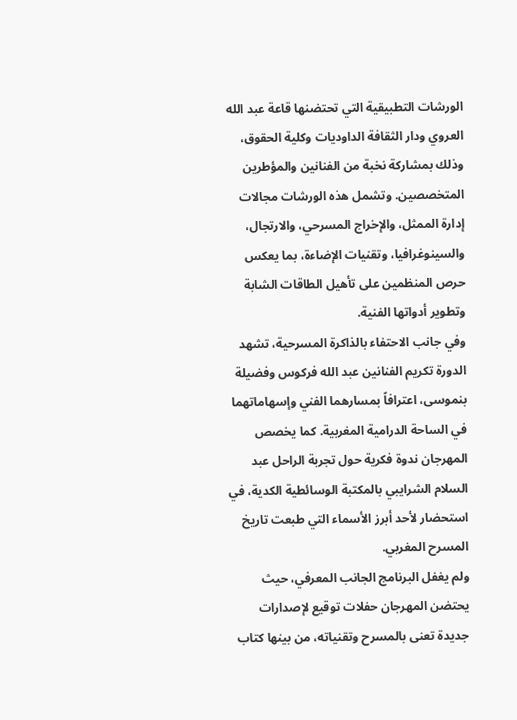الورشات التطبيقية التي تحتضنها قاعة عبد الله العروي ودار الثقافة الداوديات وكلية الحقوق، وذلك بمشاركة نخبة من الفنانين والمؤطرين المتخصصين. وتشمل هذه الورشات مجالات إدارة الممثل، والإخراج المسرحي، والارتجال، والسينوغرافيا، وتقنيات الإضاءة، بما يعكس حرص المنظمين على تأهيل الطاقات الشابة وتطوير أدواتها الفنية.
وفي جانب الاحتفاء بالذاكرة المسرحية، تشهد الدورة تكريم الفنانين عبد الله فركوس وفضيلة بنموسى، اعترافاً بمسارهما الفني وإسهاماتهما في الساحة الدرامية المغربية. كما يخصص المهرجان ندوة فكرية حول تجربة الراحل عبد السلام الشرايبي بالمكتبة الوسائطية الكدية، في استحضار لأحد أبرز الأسماء التي طبعت تاريخ المسرح المغربي.
ولم يغفل البرنامج الجانب المعرفي، حيث يحتضن المهرجان حفلات توقيع لإصدارات جديدة تعنى بالمسرح وتقنياته، من بينها كتاب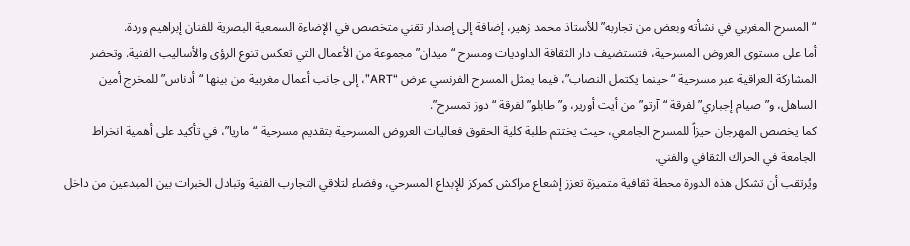“المسرح المغربي في نشأته وبعض من تجاربه” للأستاذ محمد زهير، إضافة إلى إصدار تقني متخصص في الإضاءة السمعية البصرية للفنان إبراهيم وردة.
أما على مستوى العروض المسرحية، فتستضيف دار الثقافة الداوديات ومسرح “ميدان” مجموعة من الأعمال التي تعكس تنوع الرؤى والأساليب الفنية. وتحضر المشاركة العراقية عبر مسرحية “حينما يكتمل النصاب”، فيما يمثل المسرح الفرنسي عرض “ART”، إلى جانب أعمال مغربية من بينها “أدناس” للمخرج أمين الساهل، و”صيام إجباري” لفرقة “آرتو” من أيت أورير، و”طابلو” لفرقة “دوز تمسرح”.
كما يخصص المهرجان حيزاً للمسرح الجامعي، حيث يختتم طلبة كلية الحقوق فعاليات العروض المسرحية بتقديم مسرحية “ماريا”، في تأكيد على أهمية انخراط الجامعة في الحراك الثقافي والفني.
ويُرتقب أن تشكل هذه الدورة محطة ثقافية متميزة تعزز إشعاع مراكش كمركز للإبداع المسرحي، وفضاء لتلاقي التجارب الفنية وتبادل الخبرات بين المبدعين من داخل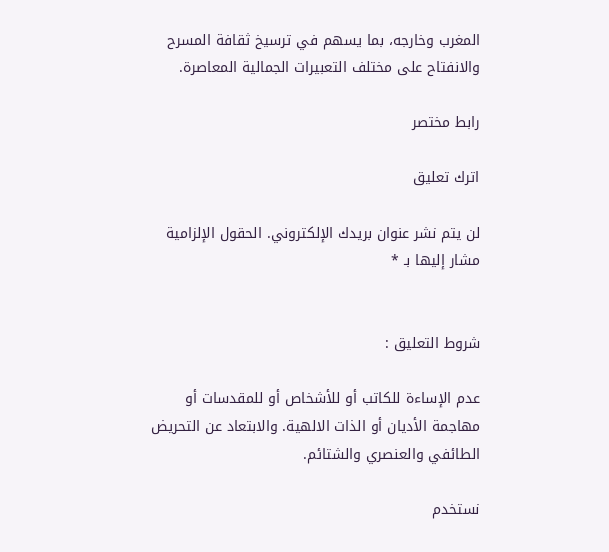المغرب وخارجه، بما يسهم في ترسيخ ثقافة المسرح والانفتاح على مختلف التعبيرات الجمالية المعاصرة.

رابط مختصر

اترك تعليق

لن يتم نشر عنوان بريدك الإلكتروني. الحقول الإلزامية مشار إليها بـ *


شروط التعليق :

عدم الإساءة للكاتب أو للأشخاص أو للمقدسات أو مهاجمة الأديان أو الذات الالهية. والابتعاد عن التحريض الطائفي والعنصري والشتائم.

نستخدم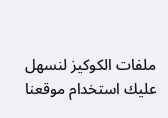ملفات الكوكيز لنسهل عليك استخدام موقعنا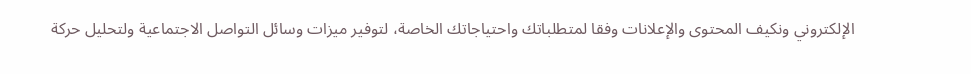الإلكتروني ونكيف المحتوى والإعلانات وفقا لمتطلباتك واحتياجاتك الخاصة، لتوفير ميزات وسائل التواصل الاجتماعية ولتحليل حركة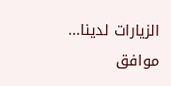الزيارات لدينا...
موافق